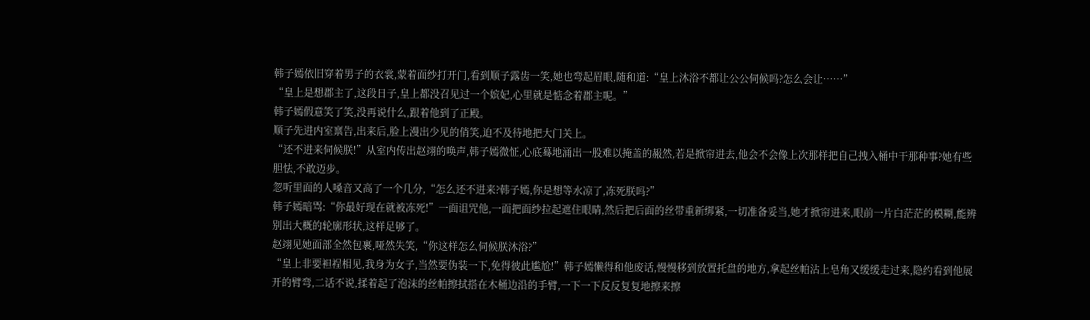韩子嫣依旧穿着男子的衣裳,蒙着面纱打开门,看到顺子露齿一笑,她也弯起眉眼,随和道:“皇上沐浴不都让公公伺候吗?怎么会让……”
“皇上是想郡主了,这段日子,皇上都没召见过一个嫔妃,心里就是惦念着郡主呢。”
韩子嫣假意笑了笑,没再说什么,跟着他到了正殿。
顺子先进内室禀告,出来后,脸上漫出少见的俏笑,迫不及待地把大门关上。
“还不进来伺候朕!”从室内传出赵翊的唤声,韩子嫣微怔,心底蓦地涌出一股难以掩盖的赧然,若是掀帘进去,他会不会像上次那样把自己拽入桶中干那种事?她有些胆怯,不敢迈步。
忽听里面的人嗓音又高了一个几分,“怎么还不进来?韩子嫣,你是想等水凉了,冻死朕吗?”
韩子嫣暗骂:“你最好现在就被冻死!”一面诅咒他,一面把面纱拉起遮住眼睛,然后把后面的丝带重新绑紧,一切准备妥当,她才掀帘进来,眼前一片白茫茫的模糊,能辨别出大概的轮廓形状,这样足够了。
赵翊见她面部全然包裹,哑然失笑,“你这样怎么伺候朕沐浴?”
“皇上非要袒裎相见,我身为女子,当然要伪装一下,免得彼此尴尬!”韩子嫣懒得和他废话,慢慢移到放置托盘的地方,拿起丝帕沾上皂角又缓缓走过来,隐约看到他展开的臂弯,二话不说,揉着起了泡沫的丝帕擦拭搭在木桶边沿的手臂,一下一下反反复复地擦来擦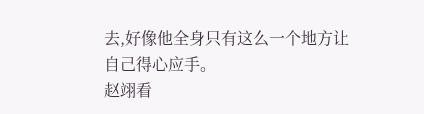去,好像他全身只有这么一个地方让自己得心应手。
赵翊看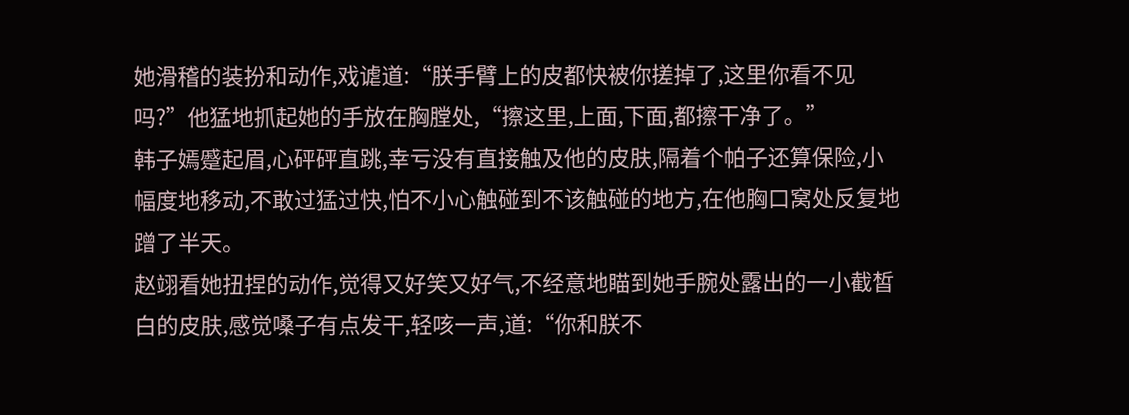她滑稽的装扮和动作,戏谑道:“朕手臂上的皮都快被你搓掉了,这里你看不见吗?”他猛地抓起她的手放在胸膛处,“擦这里,上面,下面,都擦干净了。”
韩子嫣蹙起眉,心砰砰直跳,幸亏没有直接触及他的皮肤,隔着个帕子还算保险,小幅度地移动,不敢过猛过快,怕不小心触碰到不该触碰的地方,在他胸口窝处反复地蹭了半天。
赵翊看她扭捏的动作,觉得又好笑又好气,不经意地瞄到她手腕处露出的一小截皙白的皮肤,感觉嗓子有点发干,轻咳一声,道:“你和朕不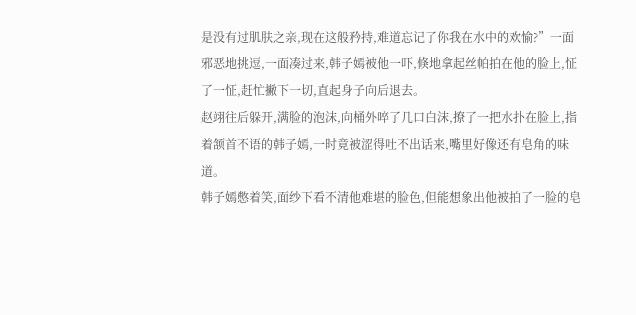是没有过肌肤之亲,现在这般矜持,难道忘记了你我在水中的欢愉?”一面邪恶地挑逗,一面凑过来,韩子嫣被他一吓,倏地拿起丝帕拍在他的脸上,怔了一怔,赶忙撇下一切,直起身子向后退去。
赵翊往后躲开,满脸的泡沫,向桶外啐了几口白沫,撩了一把水扑在脸上,指着颔首不语的韩子嫣,一时竟被涩得吐不出话来,嘴里好像还有皂角的味道。
韩子嫣憋着笑,面纱下看不清他难堪的脸色,但能想象出他被拍了一脸的皂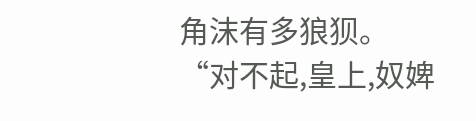角沫有多狼狈。
“对不起,皇上,奴婢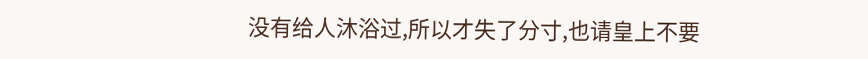没有给人沐浴过,所以才失了分寸,也请皇上不要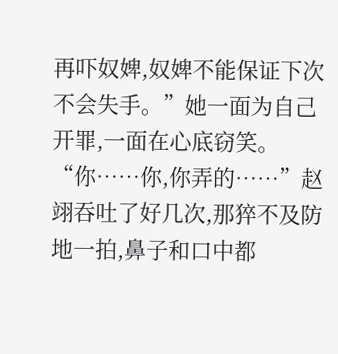再吓奴婢,奴婢不能保证下次不会失手。”她一面为自己开罪,一面在心底窃笑。
“你……你,你弄的……”赵翊吞吐了好几次,那猝不及防地一拍,鼻子和口中都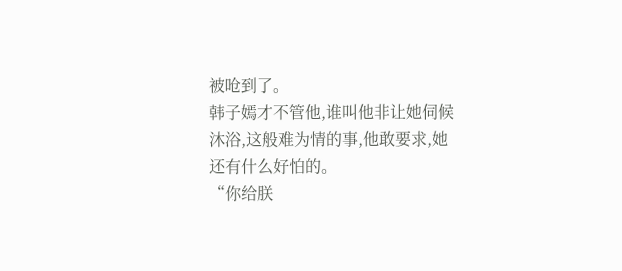被呛到了。
韩子嫣才不管他,谁叫他非让她伺候沐浴,这般难为情的事,他敢要求,她还有什么好怕的。
“你给朕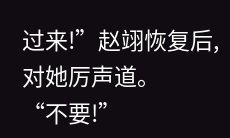过来!”赵翊恢复后,对她厉声道。
“不要!”